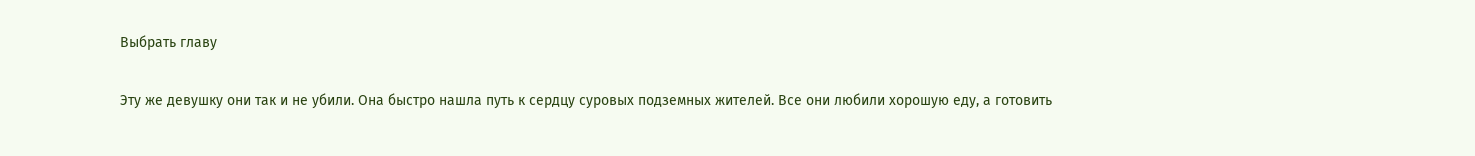Выбрать главу

Эту же девушку они так и не убили. Она быстро нашла путь к сердцу суровых подземных жителей. Все они любили хорошую еду, а готовить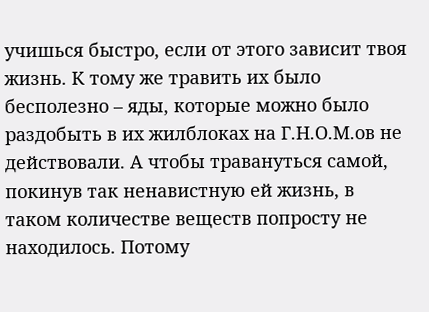учишься быстро, если от этого зависит твоя жизнь. К тому же травить их было бесполезно – яды, которые можно было раздобыть в их жилблоках на Г.Н.О.М.ов не действовали. А чтобы травануться самой, покинув так ненавистную ей жизнь, в таком количестве веществ попросту не находилось. Потому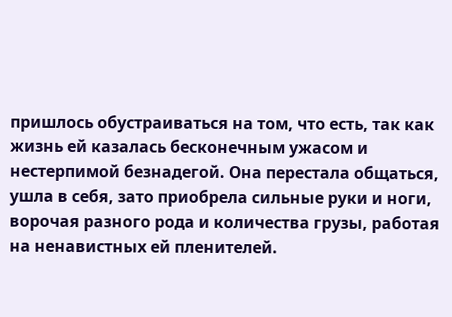пришлось обустраиваться на том, что есть, так как жизнь ей казалась бесконечным ужасом и нестерпимой безнадегой. Она перестала общаться, ушла в себя, зато приобрела сильные руки и ноги, ворочая разного рода и количества грузы, работая на ненавистных ей пленителей.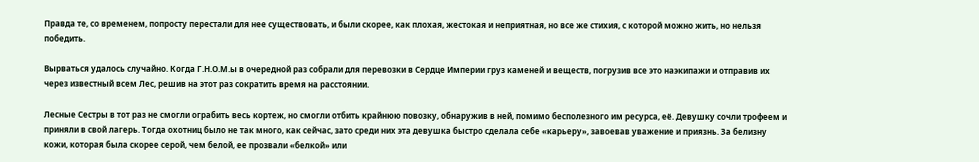Правда те, со временем, попросту перестали для нее существовать, и были скорее, как плохая, жестокая и неприятная, но все же стихия, с которой можно жить, но нельзя победить.

Вырваться удалось случайно. Когда Г.Н.О.М.ы в очередной раз собрали для перевозки в Сердце Империи груз каменей и веществ, погрузив все это наэкипажи и отправив их через известный всем Лес, решив на этот раз сократить время на расстоянии.

Лесные Сестры в тот раз не смогли ограбить весь кортеж, но смогли отбить крайнюю повозку, обнаружив в ней, помимо бесполезного им ресурса, её. Девушку сочли трофеем и приняли в свой лагерь. Тогда охотниц было не так много, как сейчас, зато среди них эта девушка быстро сделала себе «карьеру», завоевав уважение и приязнь. За белизну кожи, которая была скорее серой, чем белой, ее прозвали «белкой» или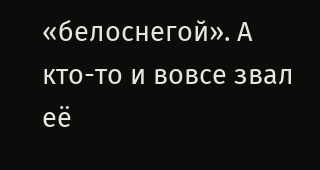«белоснегой». А кто-то и вовсе звал её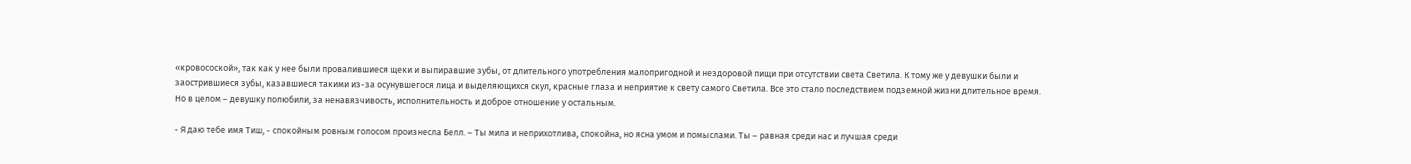«кровосоской», так как у нее были провалившиеся щеки и выпиравшие зубы, от длительного употребления малопригодной и нездоровой пищи при отсутствии света Светила. К тому же у девушки были и заострившиеся зубы, казавшиеся такими из-за осунувшегося лица и выделяющихся скул, красные глаза и неприятие к свету самого Светила. Все это стало последствием подземной жизни длительное время. Но в целом – девушку полюбили, за ненавязчивость, исполнительность и доброе отношение у остальным.

- Я даю тебе имя Тиш, - спокойным ровным голосом произнесла Белл. – Ты мила и неприхотлива, спокойна, но ясна умом и помыслами. Ты – равная среди нас и лучшая среди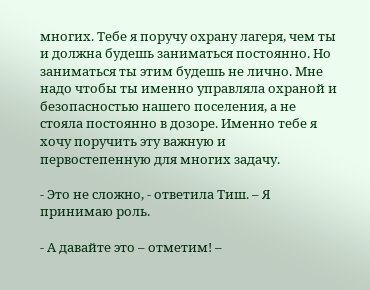многих. Тебе я поручу охрану лагеря, чем ты и должна будешь заниматься постоянно. Но заниматься ты этим будешь не лично. Мне надо чтобы ты именно управляла охраной и безопасностью нашего поселения, а не стояла постоянно в дозоре. Именно тебе я хочу поручить эту важную и первостепенную для многих задачу.

- Это не сложно, - ответила Тиш. – Я принимаю роль.

- А давайте это – отметим! –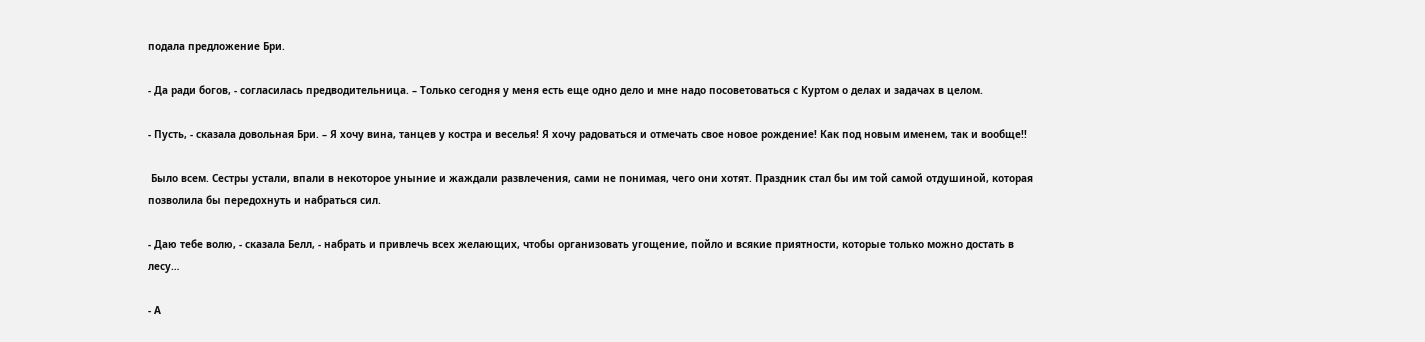подала предложение Бри.

- Да ради богов, - согласилась предводительница. – Только сегодня у меня есть еще одно дело и мне надо посоветоваться с Куртом о делах и задачах в целом.

- Пусть, - сказала довольная Бри. – Я хочу вина, танцев у костра и веселья! Я хочу радоваться и отмечать свое новое рождение! Как под новым именем, так и вообще!!

 Было всем. Сестры устали, впали в некоторое уныние и жаждали развлечения, сами не понимая, чего они хотят. Праздник стал бы им той самой отдушиной, которая позволила бы передохнуть и набраться сил.

- Даю тебе волю, - сказала Белл, - набрать и привлечь всех желающих, чтобы организовать угощение, пойло и всякие приятности, которые только можно достать в лесу…

- А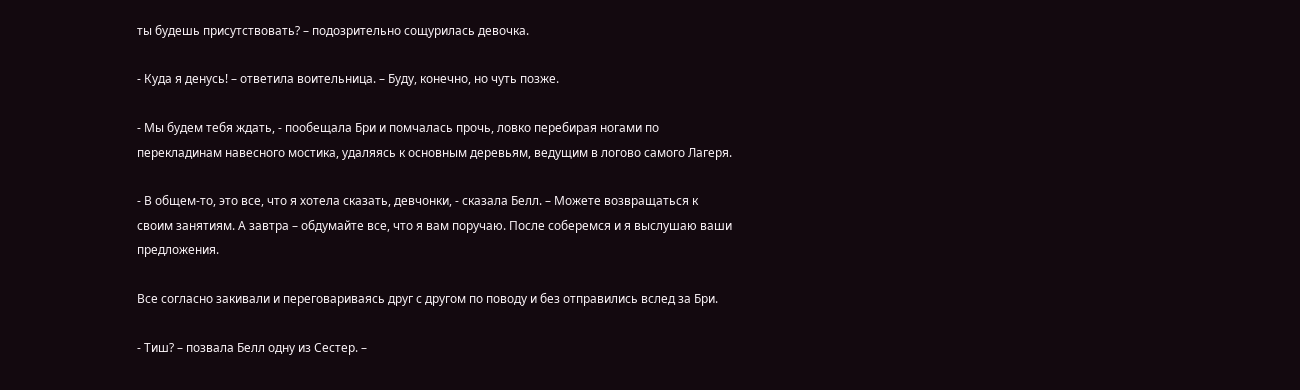ты будешь присутствовать? – подозрительно сощурилась девочка.

- Куда я денусь! – ответила воительница. – Буду, конечно, но чуть позже.

- Мы будем тебя ждать, - пообещала Бри и помчалась прочь, ловко перебирая ногами по перекладинам навесного мостика, удаляясь к основным деревьям, ведущим в логово самого Лагеря.

- В общем-то, это все, что я хотела сказать, девчонки, - сказала Белл. – Можете возвращаться к своим занятиям. А завтра – обдумайте все, что я вам поручаю. После соберемся и я выслушаю ваши предложения.

Все согласно закивали и переговариваясь друг с другом по поводу и без отправились вслед за Бри.

- Тиш? – позвала Белл одну из Сестер. –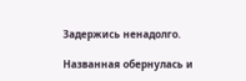Задержись ненадолго.

Названная обернулась и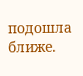подошла ближе.